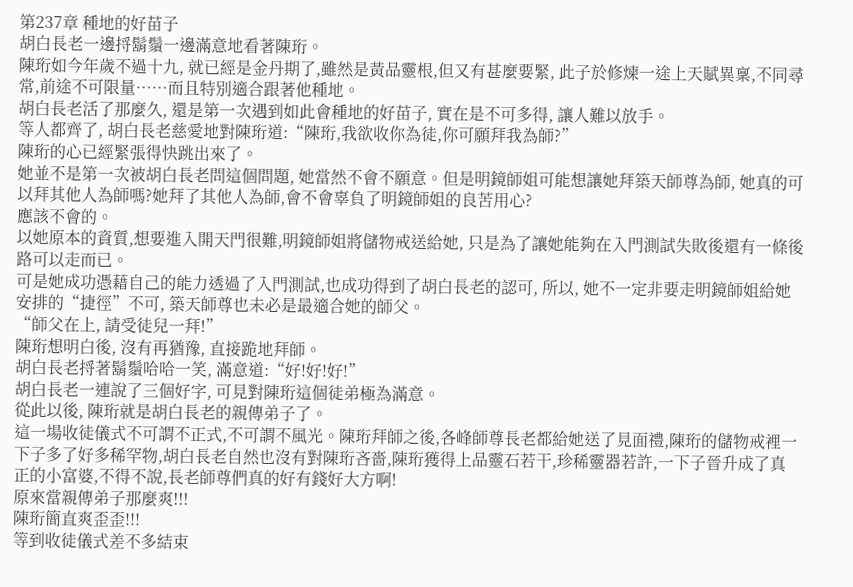第237章 種地的好苗子
胡白長老一邊捋鬍鬚一邊滿意地看著陳珩。
陳珩如今年歲不過十九, 就已經是金丹期了,雖然是黃品靈根,但又有甚麼要緊, 此子於修煉一途上天賦異稟,不同尋常,前途不可限量……而且特別適合跟著他種地。
胡白長老活了那麼久, 還是第一次遇到如此會種地的好苗子, 實在是不可多得, 讓人難以放手。
等人都齊了, 胡白長老慈愛地對陳珩道:“陳珩,我欲收你為徒,你可願拜我為師?”
陳珩的心已經緊張得快跳出來了。
她並不是第一次被胡白長老問這個問題, 她當然不會不願意。但是明鏡師姐可能想讓她拜築天師尊為師, 她真的可以拜其他人為師嗎?她拜了其他人為師,會不會辜負了明鏡師姐的良苦用心?
應該不會的。
以她原本的資質,想要進入開天門很難,明鏡師姐將儲物戒送給她, 只是為了讓她能夠在入門測試失敗後還有一條後路可以走而已。
可是她成功憑藉自己的能力透過了入門測試,也成功得到了胡白長老的認可, 所以, 她不一定非要走明鏡師姐給她安排的“捷徑”不可, 築天師尊也未必是最適合她的師父。
“師父在上, 請受徒兒一拜!”
陳珩想明白後, 沒有再猶豫, 直接跪地拜師。
胡白長老捋著鬍鬚哈哈一笑, 滿意道:“好!好!好!”
胡白長老一連說了三個好字, 可見對陳珩這個徒弟極為滿意。
從此以後, 陳珩就是胡白長老的親傳弟子了。
這一場收徒儀式不可謂不正式,不可謂不風光。陳珩拜師之後,各峰師尊長老都給她送了見面禮,陳珩的儲物戒裡一下子多了好多稀罕物,胡白長老自然也沒有對陳珩吝嗇,陳珩獲得上品靈石若干,珍稀靈器若許,一下子晉升成了真正的小富婆,不得不說,長老師尊們真的好有錢好大方啊!
原來當親傳弟子那麼爽!!!
陳珩簡直爽歪歪!!!
等到收徒儀式差不多結束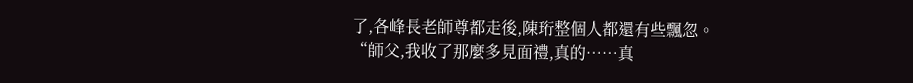了,各峰長老師尊都走後,陳珩整個人都還有些飄忽。
“師父,我收了那麼多見面禮,真的……真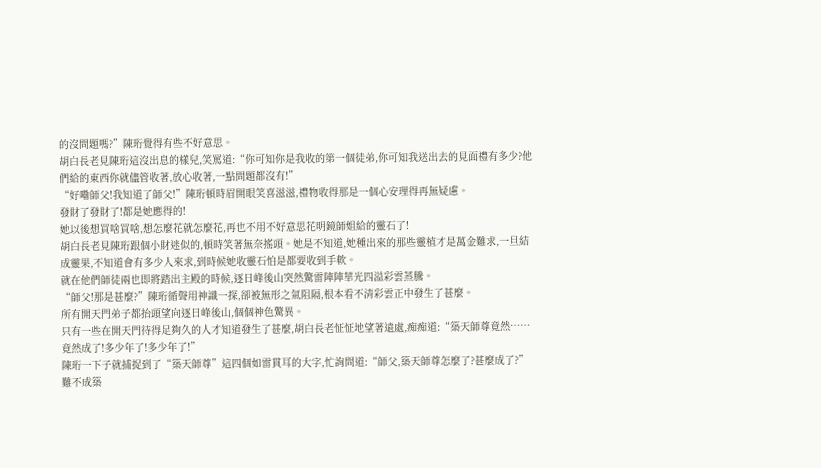的沒問題嗎?”陳珩覺得有些不好意思。
胡白長老見陳珩這沒出息的樣兒,笑罵道:“你可知你是我收的第一個徒弟,你可知我送出去的見面禮有多少?他們給的東西你就儘管收著,放心收著,一點問題都沒有!”
“好嘞師父!我知道了師父!”陳珩頓時眉開眼笑喜滋滋,禮物收得那是一個心安理得再無疑慮。
發財了發財了!都是她應得的!
她以後想買啥買啥,想怎麼花就怎麼花,再也不用不好意思花明鏡師姐給的靈石了!
胡白長老見陳珩跟個小財迷似的,頓時笑著無奈搖頭。她是不知道,她種出來的那些靈植才是萬金難求,一旦結成靈果,不知道會有多少人來求,到時候她收靈石怕是都要收到手軟。
就在他們師徒兩也即將踏出主殿的時候,逐日峰後山突然驚雷陣陣華光四溢彩雲蒸騰。
“師父!那是甚麼?”陳珩循聲用神識一探,卻被無形之氣阻隔,根本看不清彩雲正中發生了甚麼。
所有開天門弟子都抬頭望向逐日峰後山,個個神色驚異。
只有一些在開天門待得足夠久的人才知道發生了甚麼,胡白長老怔怔地望著遠處,痴痴道:“築天師尊竟然……竟然成了!多少年了!多少年了!”
陳珩一下子就捕捉到了“築天師尊”這四個如雷貫耳的大字,忙詢問道:“師父,築天師尊怎麼了?甚麼成了?”
難不成築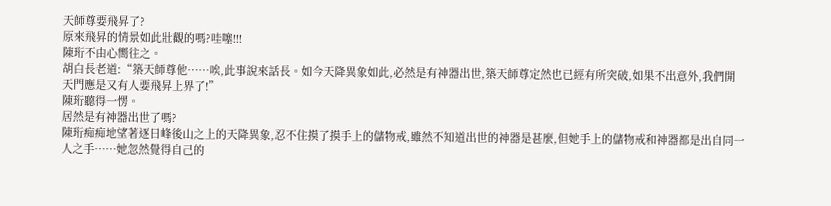天師尊要飛昇了?
原來飛昇的情景如此壯觀的嗎?哇噻!!!
陳珩不由心嚮往之。
胡白長老道:“築天師尊他……唉,此事說來話長。如今天降異象如此,必然是有神器出世,築天師尊定然也已經有所突破,如果不出意外,我們開天門應是又有人要飛昇上界了!”
陳珩聽得一愣。
居然是有神器出世了嗎?
陳珩痴痴地望著逐日峰後山之上的天降異象,忍不住摸了摸手上的儲物戒,雖然不知道出世的神器是甚麼,但她手上的儲物戒和神器都是出自同一人之手……她忽然覺得自己的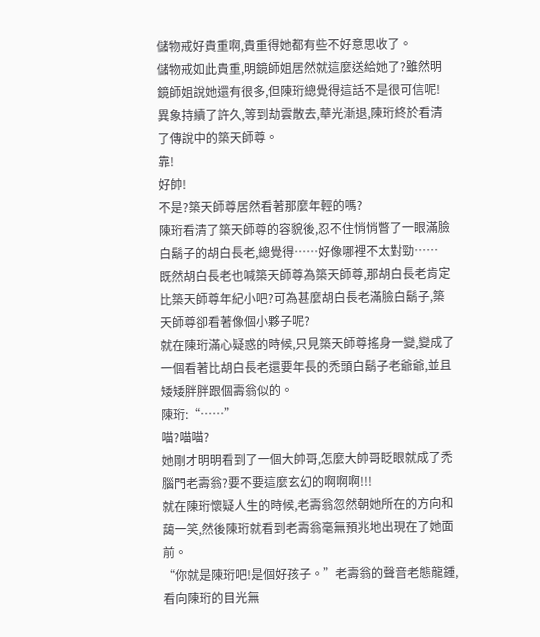儲物戒好貴重啊,貴重得她都有些不好意思收了。
儲物戒如此貴重,明鏡師姐居然就這麼送給她了?雖然明鏡師姐說她還有很多,但陳珩總覺得這話不是很可信呢!
異象持續了許久,等到劫雲散去,華光漸退,陳珩終於看清了傳說中的築天師尊。
靠!
好帥!
不是?築天師尊居然看著那麼年輕的嗎?
陳珩看清了築天師尊的容貌後,忍不住悄悄瞥了一眼滿臉白鬍子的胡白長老,總覺得……好像哪裡不太對勁……
既然胡白長老也喊築天師尊為築天師尊,那胡白長老肯定比築天師尊年紀小吧?可為甚麼胡白長老滿臉白鬍子,築天師尊卻看著像個小夥子呢?
就在陳珩滿心疑惑的時候,只見築天師尊搖身一變,變成了一個看著比胡白長老還要年長的禿頭白鬍子老爺爺,並且矮矮胖胖跟個壽翁似的。
陳珩:“……”
喵?喵喵?
她剛才明明看到了一個大帥哥,怎麼大帥哥眨眼就成了禿腦門老壽翁?要不要這麼玄幻的啊啊啊!!!
就在陳珩懷疑人生的時候,老壽翁忽然朝她所在的方向和藹一笑,然後陳珩就看到老壽翁毫無預兆地出現在了她面前。
“你就是陳珩吧!是個好孩子。”老壽翁的聲音老態龍鍾,看向陳珩的目光無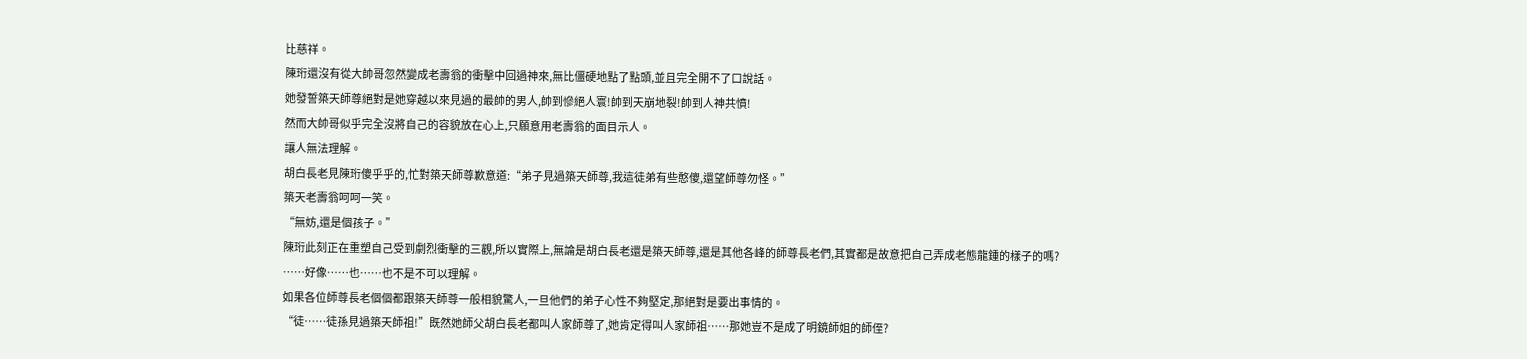比慈祥。
陳珩還沒有從大帥哥忽然變成老壽翁的衝擊中回過神來,無比僵硬地點了點頭,並且完全開不了口說話。
她發誓築天師尊絕對是她穿越以來見過的最帥的男人,帥到慘絕人寰!帥到天崩地裂!帥到人神共憤!
然而大帥哥似乎完全沒將自己的容貌放在心上,只願意用老壽翁的面目示人。
讓人無法理解。
胡白長老見陳珩傻乎乎的,忙對築天師尊歉意道:“弟子見過築天師尊,我這徒弟有些憨傻,還望師尊勿怪。”
築天老壽翁呵呵一笑。
“無妨,還是個孩子。”
陳珩此刻正在重塑自己受到劇烈衝擊的三觀,所以實際上,無論是胡白長老還是築天師尊,還是其他各峰的師尊長老們,其實都是故意把自己弄成老態龍鍾的樣子的嗎?
……好像……也……也不是不可以理解。
如果各位師尊長老個個都跟築天師尊一般相貌驚人,一旦他們的弟子心性不夠堅定,那絕對是要出事情的。
“徒……徒孫見過築天師祖!”既然她師父胡白長老都叫人家師尊了,她肯定得叫人家師祖……那她豈不是成了明鏡師姐的師侄?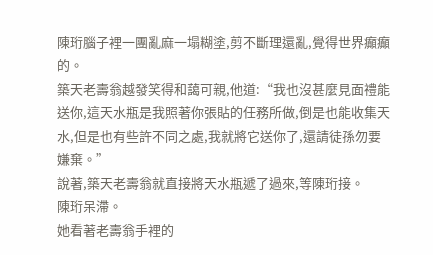陳珩腦子裡一團亂麻一塌糊塗,剪不斷理還亂,覺得世界癲癲的。
築天老壽翁越發笑得和藹可親,他道:“我也沒甚麼見面禮能送你,這天水瓶是我照著你張貼的任務所做,倒是也能收集天水,但是也有些許不同之處,我就將它送你了,還請徒孫勿要嫌棄。”
說著,築天老壽翁就直接將天水瓶遞了過來,等陳珩接。
陳珩呆滯。
她看著老壽翁手裡的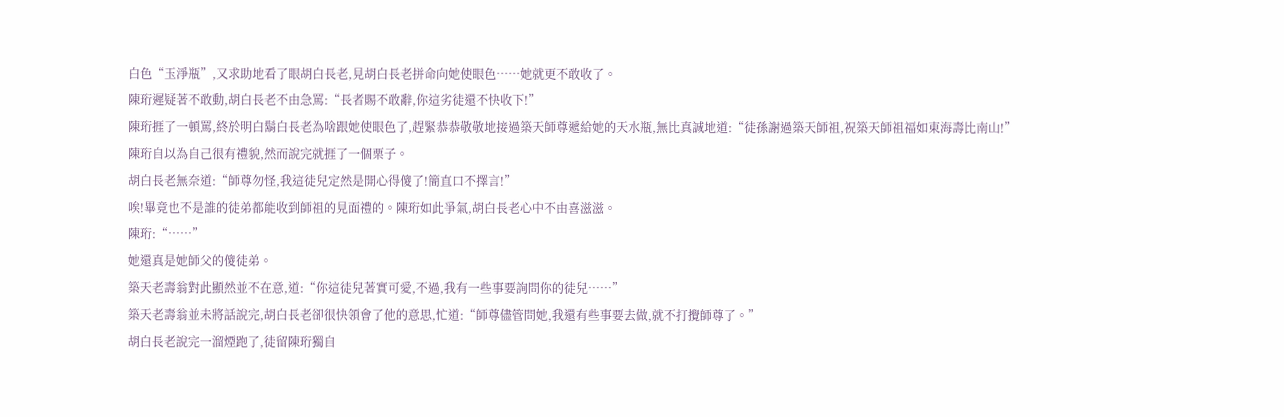白色“玉淨瓶”,又求助地看了眼胡白長老,見胡白長老拼命向她使眼色……她就更不敢收了。
陳珩遲疑著不敢動,胡白長老不由急罵:“長者賜不敢辭,你這劣徒還不快收下!”
陳珩捱了一頓罵,終於明白鬍白長老為啥跟她使眼色了,趕緊恭恭敬敬地接過築天師尊遞給她的天水瓶,無比真誠地道:“徒孫謝過築天師祖,祝築天師祖福如東海壽比南山!”
陳珩自以為自己很有禮貌,然而說完就捱了一個栗子。
胡白長老無奈道:“師尊勿怪,我這徒兒定然是開心得傻了!簡直口不擇言!”
唉!畢竟也不是誰的徒弟都能收到師祖的見面禮的。陳珩如此爭氣,胡白長老心中不由喜滋滋。
陳珩:“……”
她還真是她師父的傻徒弟。
築天老壽翁對此顯然並不在意,道:“你這徒兒著實可愛,不過,我有一些事要詢問你的徒兒……”
築天老壽翁並未將話說完,胡白長老卻很快領會了他的意思,忙道:“師尊儘管問她,我還有些事要去做,就不打攪師尊了。”
胡白長老說完一溜煙跑了,徒留陳珩獨自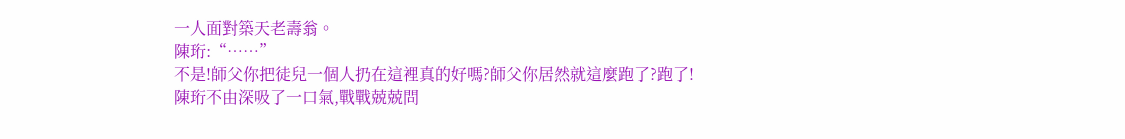一人面對築天老壽翁。
陳珩:“……”
不是!師父你把徒兒一個人扔在這裡真的好嗎?師父你居然就這麼跑了?跑了!
陳珩不由深吸了一口氣,戰戰兢兢問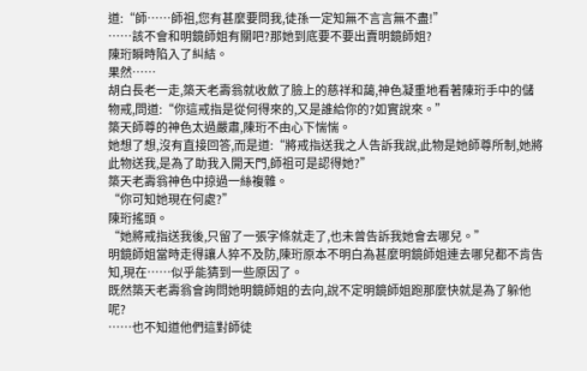道:“師……師祖,您有甚麼要問我,徒孫一定知無不言言無不盡!”
……該不會和明鏡師姐有關吧?那她到底要不要出賣明鏡師姐?
陳珩瞬時陷入了糾結。
果然……
胡白長老一走,築天老壽翁就收斂了臉上的慈祥和藹,神色凝重地看著陳珩手中的儲物戒,問道:“你這戒指是從何得來的,又是誰給你的?如實說來。”
築天師尊的神色太過嚴肅,陳珩不由心下惴惴。
她想了想,沒有直接回答,而是道:“將戒指送我之人告訴我說,此物是她師尊所制,她將此物送我,是為了助我入開天門,師祖可是認得她?”
築天老壽翁神色中掠過一絲複雜。
“你可知她現在何處?”
陳珩搖頭。
“她將戒指送我後,只留了一張字條就走了,也未曾告訴我她會去哪兒。”
明鏡師姐當時走得讓人猝不及防,陳珩原本不明白為甚麼明鏡師姐連去哪兒都不肯告知,現在……似乎能猜到一些原因了。
既然築天老壽翁會詢問她明鏡師姐的去向,說不定明鏡師姐跑那麼快就是為了躲他呢?
……也不知道他們這對師徒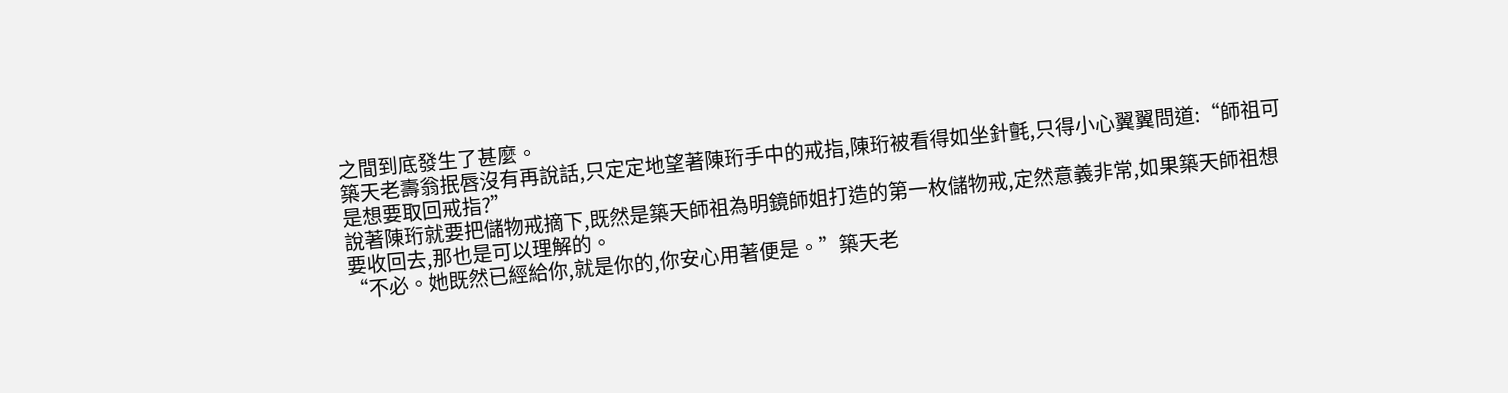之間到底發生了甚麼。
築天老壽翁抿唇沒有再說話,只定定地望著陳珩手中的戒指,陳珩被看得如坐針氈,只得小心翼翼問道:“師祖可是想要取回戒指?”
說著陳珩就要把儲物戒摘下,既然是築天師祖為明鏡師姐打造的第一枚儲物戒,定然意義非常,如果築天師祖想要收回去,那也是可以理解的。
“不必。她既然已經給你,就是你的,你安心用著便是。”築天老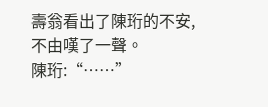壽翁看出了陳珩的不安,不由嘆了一聲。
陳珩:“……”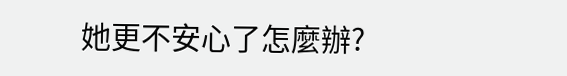她更不安心了怎麼辦?